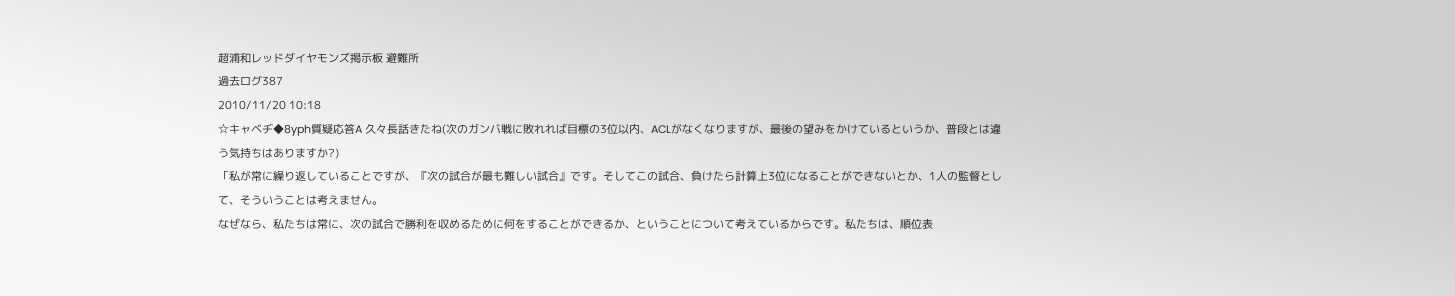超浦和レッドダイヤモンズ掲示板 避難所
過去ログ387
2010/11/20 10:18
☆キャベヂ◆8yph質疑応答A 久々長話きたね(次のガンバ戦に敗れれば目標の3位以内、ACLがなくなりますが、最後の望みをかけているというか、普段とは違う気持ちはありますか?)
「私が常に繰り返していることですが、『次の試合が最も難しい試合』です。そしてこの試合、負けたら計算上3位になることができないとか、1人の監督として、そういうことは考えません。
なぜなら、私たちは常に、次の試合で勝利を収めるために何をすることができるか、ということについて考えているからです。私たちは、順位表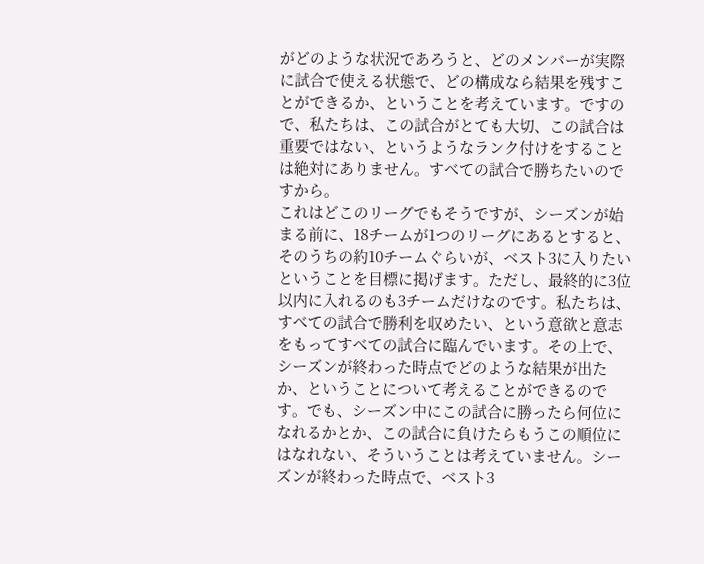がどのような状況であろうと、どのメンバーが実際に試合で使える状態で、どの構成なら結果を残すことができるか、ということを考えています。ですので、私たちは、この試合がとても大切、この試合は重要ではない、というようなランク付けをすることは絶対にありません。すべての試合で勝ちたいのですから。
これはどこのリーグでもそうですが、シーズンが始まる前に、18チームが1つのリーグにあるとすると、そのうちの約10チームぐらいが、ベスト3に入りたいということを目標に掲げます。ただし、最終的に3位以内に入れるのも3チームだけなのです。私たちは、すべての試合で勝利を収めたい、という意欲と意志をもってすべての試合に臨んでいます。その上で、シーズンが終わった時点でどのような結果が出たか、ということについて考えることができるのです。でも、シーズン中にこの試合に勝ったら何位になれるかとか、この試合に負けたらもうこの順位にはなれない、そういうことは考えていません。シーズンが終わった時点で、ベスト3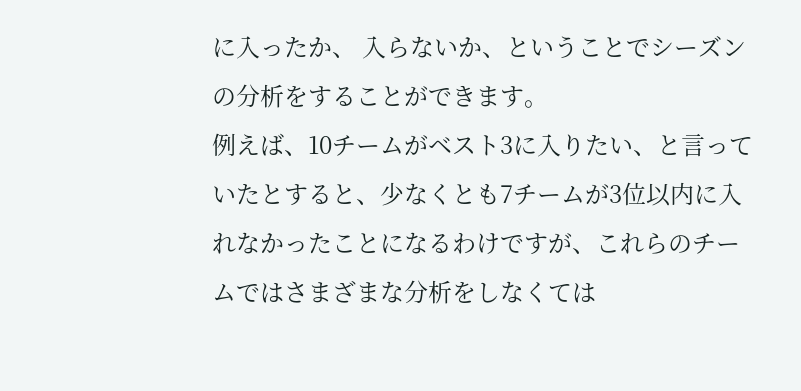に入ったか、 入らないか、ということでシーズンの分析をすることができます。
例えば、10チームがベスト3に入りたい、と言っていたとすると、少なくとも7チームが3位以内に入れなかったことになるわけですが、これらのチームではさまざまな分析をしなくては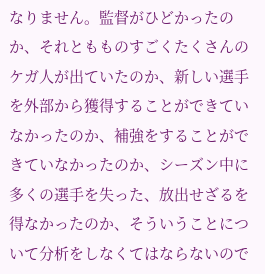なりません。監督がひどかったのか、それともものすごくたくさんのケガ人が出ていたのか、新しい選手を外部から獲得することができていなかったのか、補強をすることができていなかったのか、シーズン中に多くの選手を失った、放出せざるを得なかったのか、そういうことについて分析をしなくてはならないので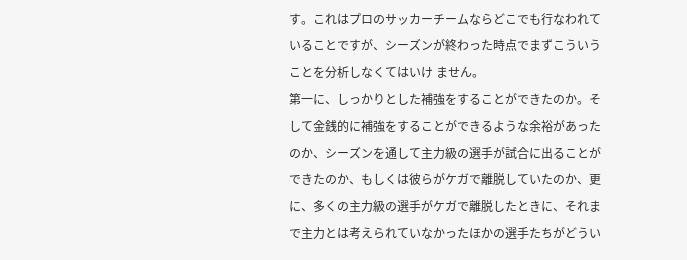す。これはプロのサッカーチームならどこでも行なわれていることですが、シーズンが終わった時点でまずこういうことを分析しなくてはいけ ません。
第一に、しっかりとした補強をすることができたのか。そして金銭的に補強をすることができるような余裕があったのか、シーズンを通して主力級の選手が試合に出ることができたのか、もしくは彼らがケガで離脱していたのか、更に、多くの主力級の選手がケガで離脱したときに、それまで主力とは考えられていなかったほかの選手たちがどうい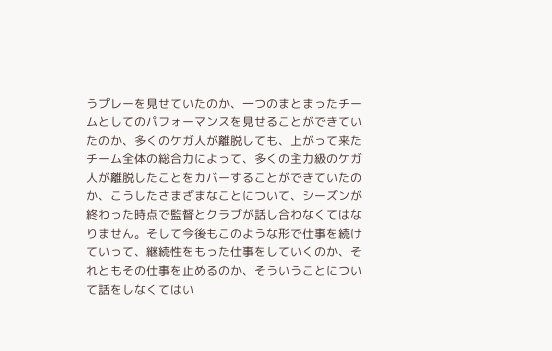うプレーを見せていたのか、一つのまとまったチームとしてのパフォーマンスを見せることができていたのか、多くのケガ人が離脱しても、上がって来たチーム全体の総合力によって、多くの主力級のケガ人が離脱したことをカバーすることができていたのか、こうしたさまざまなことについて、シーズンが終わった時点で監督とクラブが話し合わなくてはなりません。そして今後もこのような形で仕事を続けていって、継続性をもった仕事をしていくのか、それともその仕事を止めるのか、そういうことについて話をしなくてはい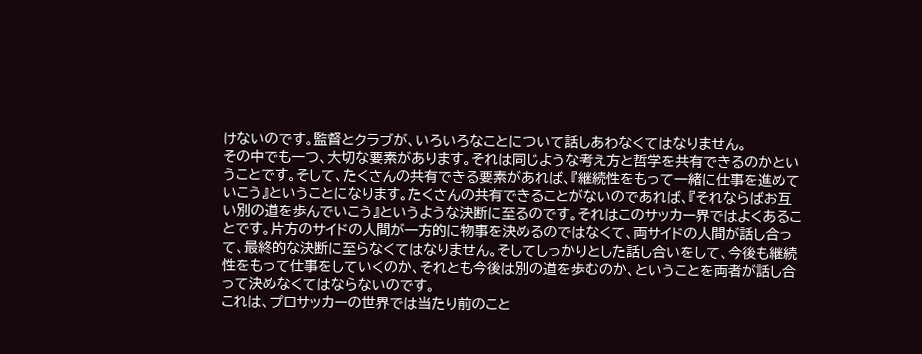けないのです。監督とクラブが、いろいろなことについて話しあわなくてはなりません。
その中でも一つ、大切な要素があります。それは同じような考え方と哲学を共有できるのかということです。そして、たくさんの共有できる要素があれば、『継続性をもって一緒に仕事を進めていこう』ということになります。たくさんの共有できることがないのであれば、『それならばお互い別の道を歩んでいこう』というような決断に至るのです。それはこのサッカー界ではよくあることです。片方のサイドの人間が一方的に物事を決めるのではなくて、両サイドの人間が話し合って、最終的な決断に至らなくてはなりません。そしてしっかりとした話し合いをして、今後も継続性をもって仕事をしていくのか、それとも今後は別の道を歩むのか、ということを両者が話し合って決めなくてはならないのです。
これは、プロサッカーの世界では当たり前のこと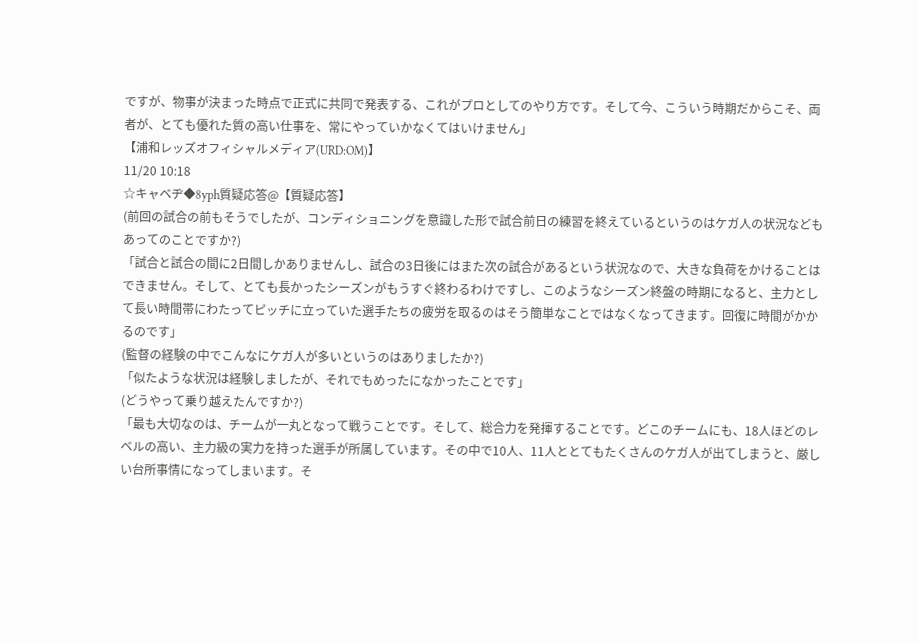ですが、物事が決まった時点で正式に共同で発表する、これがプロとしてのやり方です。そして今、こういう時期だからこそ、両者が、とても優れた質の高い仕事を、常にやっていかなくてはいけません」
【浦和レッズオフィシャルメディア(URD:OM)】
11/20 10:18
☆キャベヂ◆8yph質疑応答@【質疑応答】
(前回の試合の前もそうでしたが、コンディショニングを意識した形で試合前日の練習を終えているというのはケガ人の状況などもあってのことですか?)
「試合と試合の間に2日間しかありませんし、試合の3日後にはまた次の試合があるという状況なので、大きな負荷をかけることはできません。そして、とても長かったシーズンがもうすぐ終わるわけですし、このようなシーズン終盤の時期になると、主力として長い時間帯にわたってピッチに立っていた選手たちの疲労を取るのはそう簡単なことではなくなってきます。回復に時間がかかるのです」
(監督の経験の中でこんなにケガ人が多いというのはありましたか?)
「似たような状況は経験しましたが、それでもめったになかったことです」
(どうやって乗り越えたんですか?)
「最も大切なのは、チームが一丸となって戦うことです。そして、総合力を発揮することです。どこのチームにも、18人ほどのレベルの高い、主力級の実力を持った選手が所属しています。その中で10人、11人ととてもたくさんのケガ人が出てしまうと、厳しい台所事情になってしまいます。そ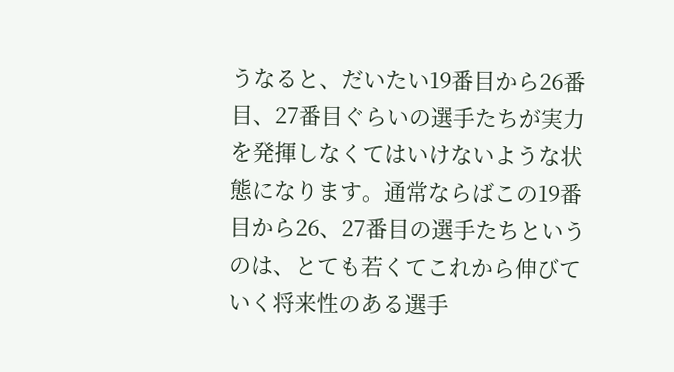うなると、だいたい19番目から26番目、27番目ぐらいの選手たちが実力を発揮しなくてはいけないような状態になります。通常ならばこの19番目から26、27番目の選手たちというのは、とても若くてこれから伸びていく将来性のある選手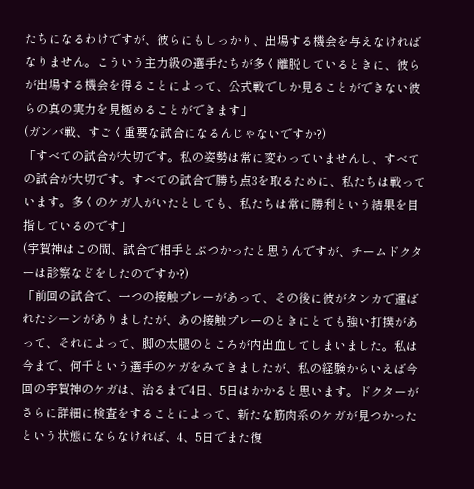たちになるわけですが、彼らにもしっかり、出場する機会を与えなければなりません。こういう主力級の選手たちが多く離脱しているときに、彼らが出場する機会を得ることによって、公式戦でしか見ることができない彼らの真の実力を見極めることができます」
(ガンバ戦、すごく重要な試合になるんじゃないですか?)
「すべての試合が大切です。私の姿勢は常に変わっていませんし、すべての試合が大切です。すべての試合で勝ち点3を取るために、私たちは戦っています。多くのケガ人がいたとしても、私たちは常に勝利という結果を目指しているのです」
(宇賀神はこの間、試合で相手とぶつかったと思うんですが、チームドクターは診察などをしたのですか?)
「前回の試合で、一つの接触プレーがあって、その後に彼がタンカで運ばれたシーンがありましたが、あの接触プレーのときにとても強い打撲があって、それによって、脚の太腿のところが内出血してしまいました。私は今まで、何千という選手のケガをみてきましたが、私の経験からいえば今回の宇賀神のケガは、治るまで4日、5日はかかると思います。ドクターがさらに詳細に検査をすることによって、新たな筋肉系のケガが見つかったという状態にならなければ、4、5日でまた復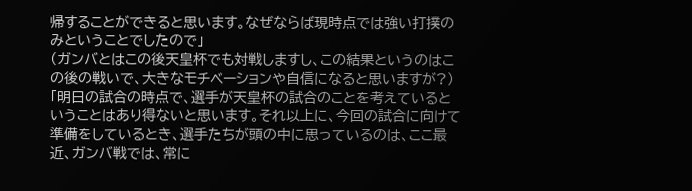帰することができると思います。なぜならば現時点では強い打撲のみということでしたので」
(ガンバとはこの後天皇杯でも対戦しますし、この結果というのはこの後の戦いで、大きなモチベーションや自信になると思いますが?)
「明日の試合の時点で、選手が天皇杯の試合のことを考えているということはあり得ないと思います。それ以上に、今回の試合に向けて準備をしているとき、選手たちが頭の中に思っているのは、ここ最近、ガンバ戦では、常に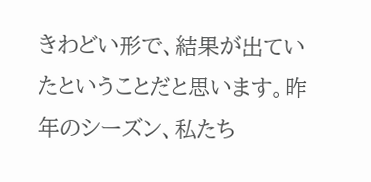きわどい形で、結果が出ていたということだと思います。昨年のシーズン、私たち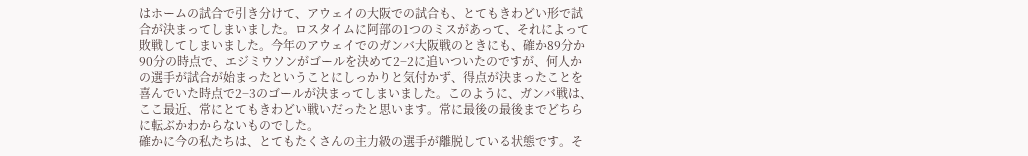はホームの試合で引き分けて、アウェイの大阪での試合も、とてもきわどい形で試合が決まってしまいました。ロスタイムに阿部の1つのミスがあって、それによって敗戦してしまいました。今年のアウェイでのガンバ大阪戦のときにも、確か89分か90分の時点で、エジミウソンがゴールを決めて2−2に追いついたのですが、何人かの選手が試合が始まったということにしっかりと気付かず、得点が決まったことを喜んでいた時点で2−3のゴールが決まってしまいました。このように、ガンバ戦は、ここ最近、常にとてもきわどい戦いだったと思います。常に最後の最後までどちらに転ぶかわからないものでした。
確かに今の私たちは、とてもたくさんの主力級の選手が離脱している状態です。そ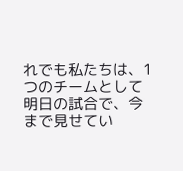れでも私たちは、1つのチームとして明日の試合で、今まで見せてい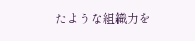たような組織力を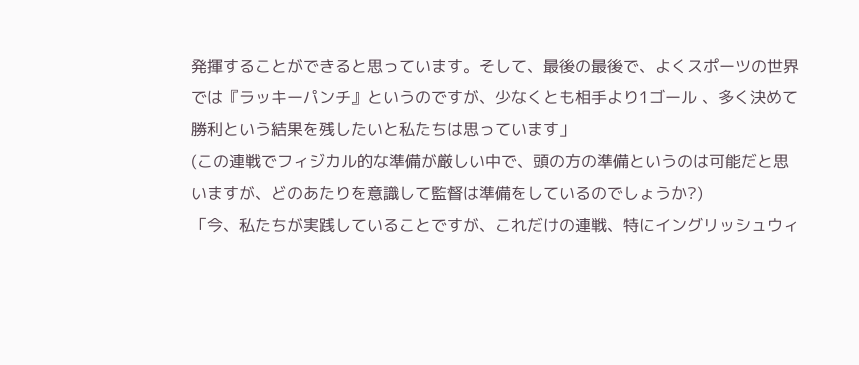発揮することができると思っています。そして、最後の最後で、よくスポーツの世界では『ラッキーパンチ』というのですが、少なくとも相手より1ゴール 、多く決めて勝利という結果を残したいと私たちは思っています」
(この連戦でフィジカル的な準備が厳しい中で、頭の方の準備というのは可能だと思いますが、どのあたりを意識して監督は準備をしているのでしょうか?)
「今、私たちが実践していることですが、これだけの連戦、特にイングリッシュウィ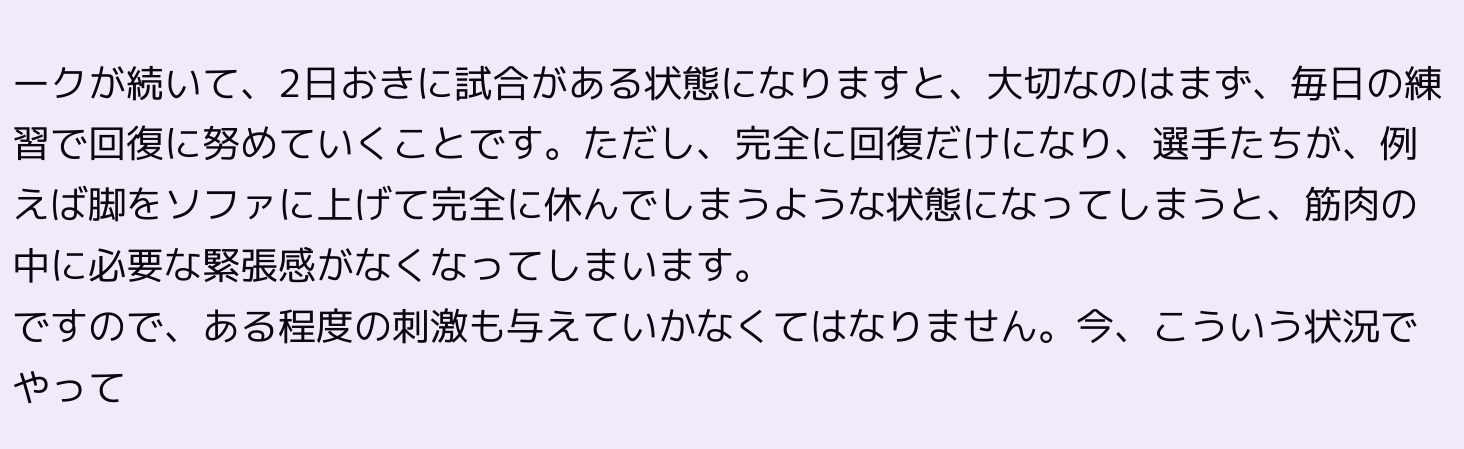ークが続いて、2日おきに試合がある状態になりますと、大切なのはまず、毎日の練習で回復に努めていくことです。ただし、完全に回復だけになり、選手たちが、例えば脚をソファに上げて完全に休んでしまうような状態になってしまうと、筋肉の中に必要な緊張感がなくなってしまいます。
ですので、ある程度の刺激も与えていかなくてはなりません。今、こういう状況でやって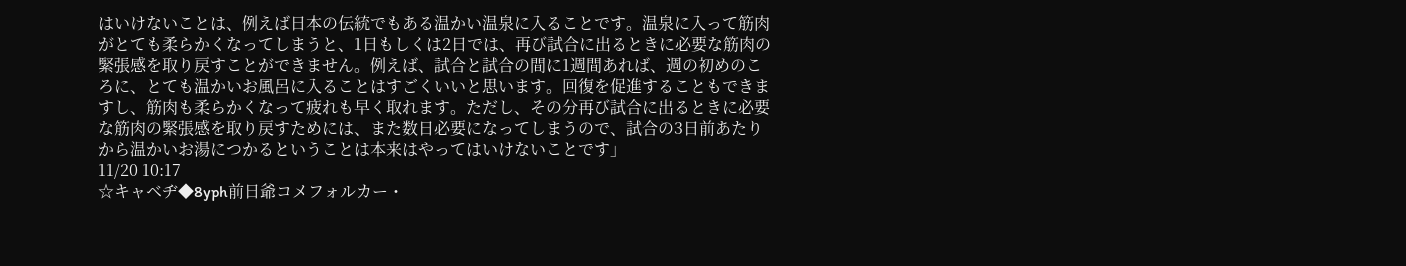はいけないことは、例えば日本の伝統でもある温かい温泉に入ることです。温泉に入って筋肉がとても柔らかくなってしまうと、1日もしくは2日では、再び試合に出るときに必要な筋肉の緊張感を取り戻すことができません。例えば、試合と試合の間に1週間あれば、週の初めのころに、とても温かいお風呂に入ることはすごくいいと思います。回復を促進することもできますし、筋肉も柔らかくなって疲れも早く取れます。ただし、その分再び試合に出るときに必要な筋肉の緊張感を取り戻すためには、また数日必要になってしまうので、試合の3日前あたりから温かいお湯につかるということは本来はやってはいけないことです」
11/20 10:17
☆キャベヂ◆8yph前日爺コメフォルカー・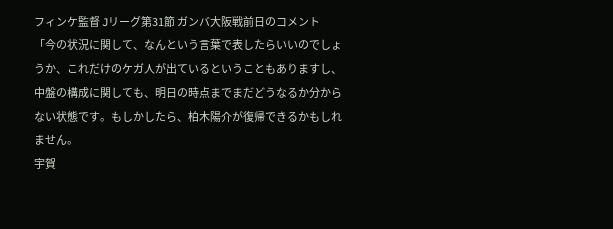フィンケ監督 Jリーグ第31節 ガンバ大阪戦前日のコメント
「今の状況に関して、なんという言葉で表したらいいのでしょうか、これだけのケガ人が出ているということもありますし、中盤の構成に関しても、明日の時点までまだどうなるか分からない状態です。もしかしたら、柏木陽介が復帰できるかもしれません。
宇賀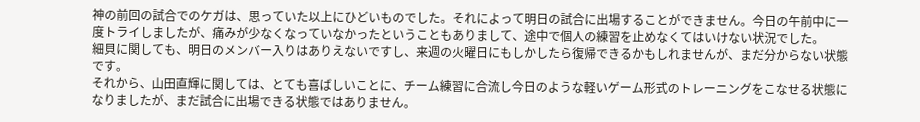神の前回の試合でのケガは、思っていた以上にひどいものでした。それによって明日の試合に出場することができません。今日の午前中に一度トライしましたが、痛みが少なくなっていなかったということもありまして、途中で個人の練習を止めなくてはいけない状況でした。
細貝に関しても、明日のメンバー入りはありえないですし、来週の火曜日にもしかしたら復帰できるかもしれませんが、まだ分からない状態です。
それから、山田直輝に関しては、とても喜ばしいことに、チーム練習に合流し今日のような軽いゲーム形式のトレーニングをこなせる状態になりましたが、まだ試合に出場できる状態ではありません。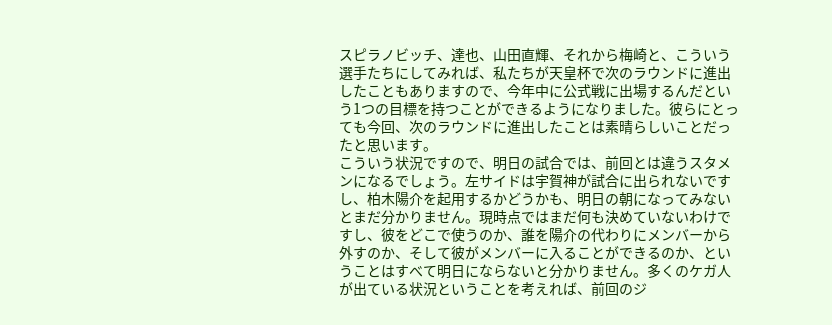スピラノビッチ、達也、山田直輝、それから梅崎と、こういう選手たちにしてみれば、私たちが天皇杯で次のラウンドに進出したこともありますので、今年中に公式戦に出場するんだという1つの目標を持つことができるようになりました。彼らにとっても今回、次のラウンドに進出したことは素晴らしいことだったと思います。
こういう状況ですので、明日の試合では、前回とは違うスタメンになるでしょう。左サイドは宇賀神が試合に出られないですし、柏木陽介を起用するかどうかも、明日の朝になってみないとまだ分かりません。現時点ではまだ何も決めていないわけですし、彼をどこで使うのか、誰を陽介の代わりにメンバーから外すのか、そして彼がメンバーに入ることができるのか、ということはすべて明日にならないと分かりません。多くのケガ人が出ている状況ということを考えれば、前回のジ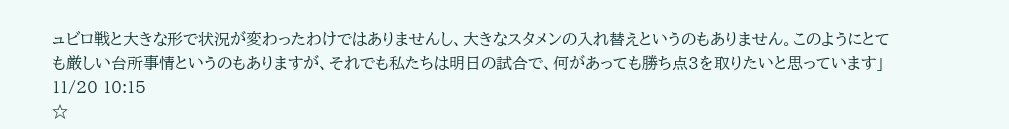ュビロ戦と大きな形で状況が変わったわけではありませんし、大きなスタメンの入れ替えというのもありません。このようにとても厳しい台所事情というのもありますが、それでも私たちは明日の試合で、何があっても勝ち点3を取りたいと思っています」
11/20 10:15
☆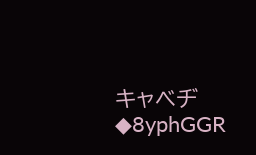キャベヂ◆8yphGGR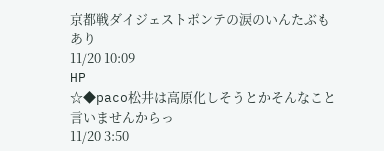京都戦ダイジェストポンテの涙のいんたぶもあり
11/20 10:09
HP
☆◆paco松井は高原化しそうとかそんなこと言いませんからっ
11/20 3:50